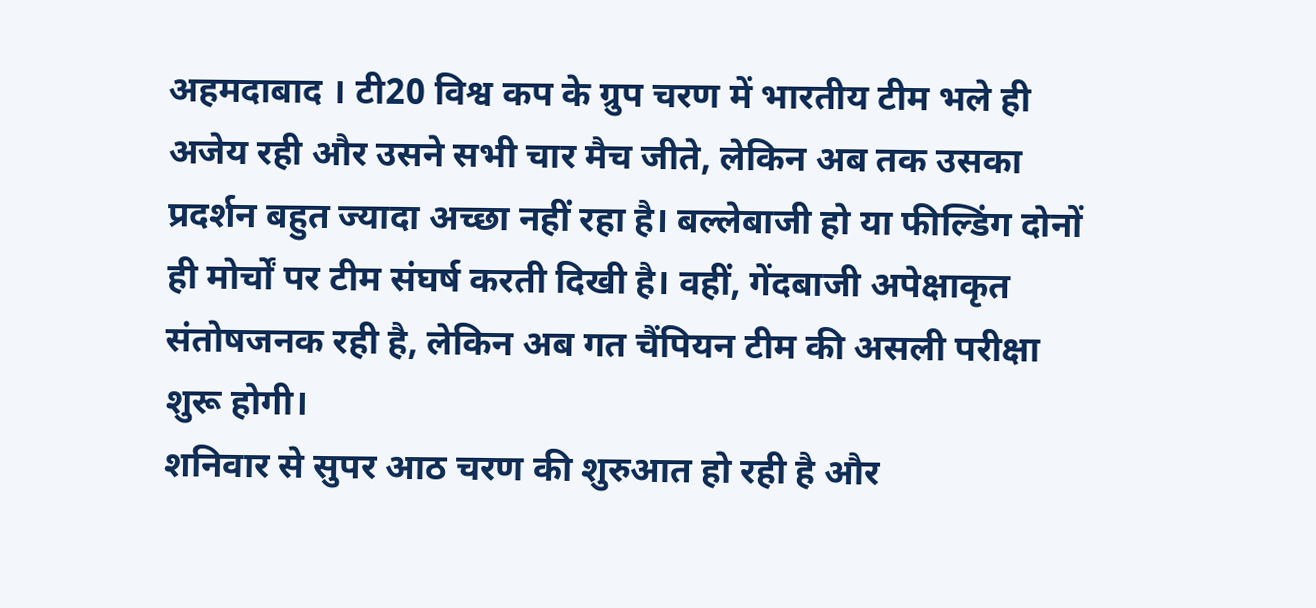अहमदाबाद । टी20 विश्व कप के ग्रुप चरण में भारतीय टीम भले ही अजेय रही और उसने सभी चार मैच जीते, लेकिन अब तक उसका प्रदर्शन बहुत ज्यादा अच्छा नहीं रहा है। बल्लेबाजी हो या फील्डिंग दोनों ही मोर्चों पर टीम संघर्ष करती दिखी है। वहीं, गेंदबाजी अपेक्षाकृत संतोषजनक रही है, लेकिन अब गत चैंपियन टीम की असली परीक्षा शुरू होगी।
शनिवार से सुपर आठ चरण की शुरुआत हो रही है और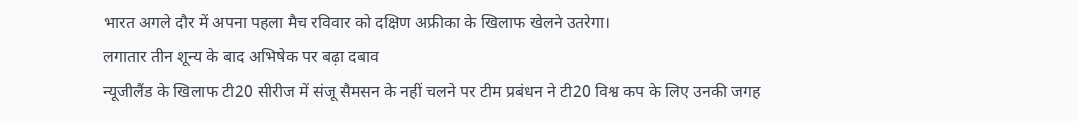भारत अगले दौर में अपना पहला मैच रविवार को दक्षिण अफ्रीका के खिलाफ खेलने उतरेगा।
लगातार तीन शून्य के बाद अभिषेक पर बढ़ा दबाव
न्यूजीलैंड के खिलाफ टी20 सीरीज में संजू सैमसन के नहीं चलने पर टीम प्रबंधन ने टी20 विश्व कप के लिए उनकी जगह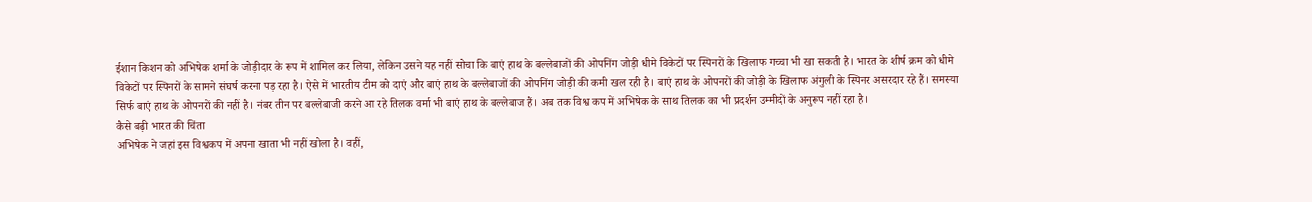ईशान किशन को अभिषेक शर्मा के जोड़ीदार के रूप में शामिल कर लिया, लेकिन उसने यह नहीं सोचा कि बाएं हाथ के बल्लेबाजों की ओपनिंग जोड़ी धीमे विकेटों पर स्पिनरों के खिलाफ गच्चा भी खा सकती है। भारत के शीर्ष क्रम को धीमे विकेटों पर स्पिनरों के सामने संघर्ष करना पड़ रहा है। ऐसे में भारतीय टीम को दाएं और बाएं हाथ के बल्लेबाजों की ओपनिंग जोड़ी की कमी खल रही है। बाएं हाथ के ओपनरों की जोड़ी के खिलाफ अंगुली के स्पिनर असरदार रहे हैं। समस्या सिर्फ बाएं हाथ के ओपनरों की नहीं है। नंबर तीन पर बल्लेबाजी करने आ रहे तिलक वर्मा भी बाएं हाथ के बल्लेबाज हैं। अब तक विश्व कप में अभिषेक के साथ तिलक का भी प्रदर्शन उम्मीदों के अनुरूप नहीं रहा है।
कैसे बढ़ी भारत की चिंता
अभिषेक ने जहां इस विश्वकप में अपना खाता भी नहीं खोला है। वहीं,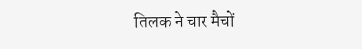तिलक ने चार मैचों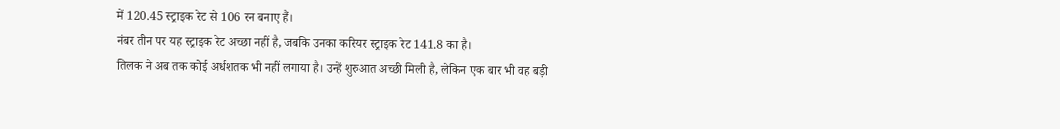में 120.45 स्ट्राइक रेट से 106 रन बनाए हैं।
नंबर तीन पर यह स्ट्राइक रेट अच्छा नहीं है, जबकि उनका करियर स्ट्राइक रेट 141.8 का है।
तिलक ने अब तक कोई अर्धशतक भी नहीं लगाया है। उन्हें शुरुआत अच्छी मिली है, लेकिन एक बार भी वह बड़ी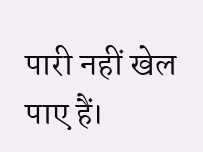पारी नहीं खेल पाए हैं।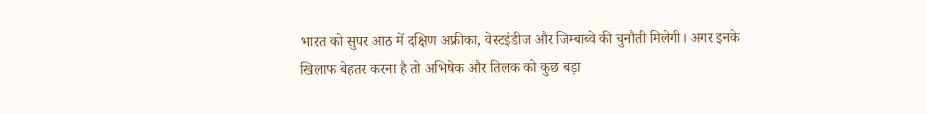भारत को सुपर आठ में दक्षिण अफ्रीका, वेस्टइंडीज और जिम्बाब्वे की चुनौती मिलेगी। अगर इनके खिलाफ बेहतर करना है तो अभिषेक और तिलक को कुछ बड़ा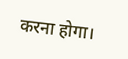करना होगा।